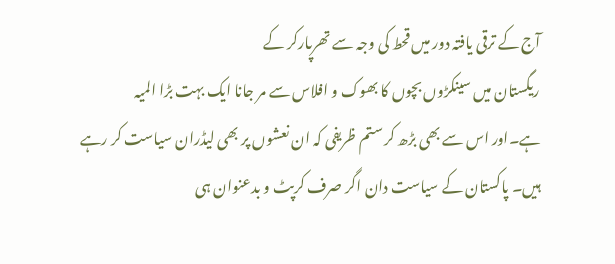آج کے ترقی یافتہ دور میں قحط کی وجہ سے تھرپارکر کے
ریگستان میں سینکڑوں بچوں کا بھوک و افلاس سے مر جانا ایک بہت بڑا المیہ
ہے۔اور اس سے بھی بڑھ کر ستم ظریفی کہ ان نعشوں پر بھی لیڈران سیاست کر رہے
ہیں۔ پاکستان کے سیاست دان اگر صرف کرپٹ و بدعنوان ہی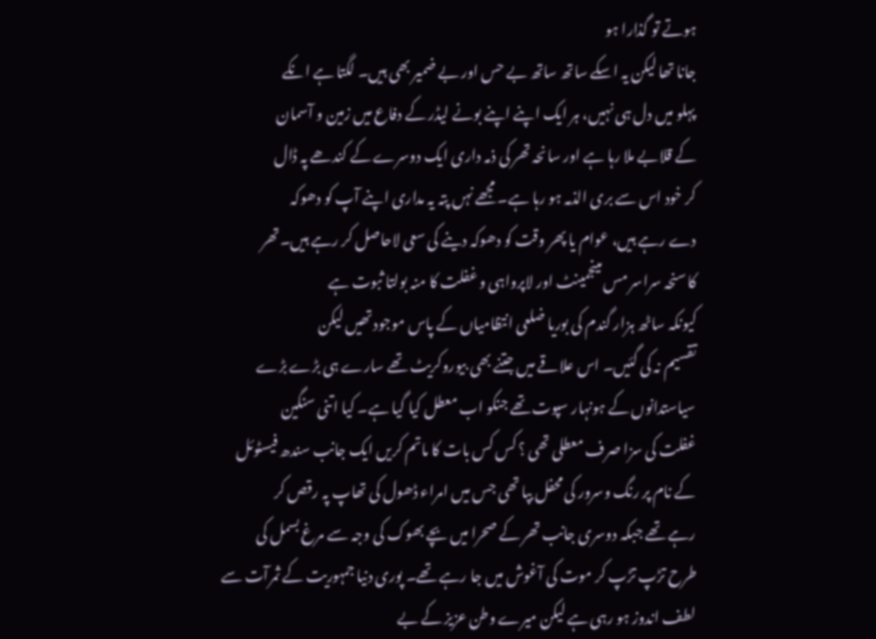ہوتے تو گذارا ہو
جانا تھا لیکن یہ اسکے ساتھ ساتھ بے حس اور بے ضمیر بھی ہیں۔ لگتا ہے انکے
پہلو میں دل ہی نہیں، ہر ایک اپنے اپنے بونے لیڈر کے دفاع میں زمین و آسمان
کے قلابے ملا رہا ہے اور سانحہ تھر کی ذمہ داری ایک دوسرے کے کندھے پہ ڈال
کر خود اس سے بری الذمہ ہو رہا ہے۔ مجھے نہں پتہ یہ مداری اپنے آپ کو دھوکہ
دے رہے ہیں، عوام یا پھر وقت کو دھوکہ دینے کی سعی لاحاصل کر رہے ہیں۔تھر
کا سنحہ سراسر مس مینجمینٹ اور لاپرواہی و غفلت کا منہ بولتا ثبوت ہے
کیونکہ ساٹھ ہزار گندم کی بوریا ضلعی انتظامیاں کے پاس موجود تھیں لیکن
تقسیم نہ کی گئیں۔ اس علاقے میں جتنے بھی بیوروکریٹ تھے سارے ہی بڑے بڑے
سیاستدانوں کے ہونہار سپوت تھے جنکو اب معطل کیا گیا ہے۔ کیا اتنی سنگین
غفلت کی سزا صرف معطلی تھی ؟ کس کس بات کا ماتم کریں ایک جانب سندھ فیسٹوئل
کے نام پر رنگ وسرور کی محفل بپا تھی جس میں امراء ڈھول کی تھاپ پہ رقص کر
رہے تھے جبکہ دوسری جانب تھر کے صحرا میں بچے بھوک کی وجہ سے مرغ بسمل کی
طرح تڑپ تڑپ کر موت کی آغوش میں جا رہے تھے۔ پوری دنیا جمہوریت کے ثمرآت سے
لطف اندوز ہو رہی ہے لیکن میرے وطن عزیز کے بے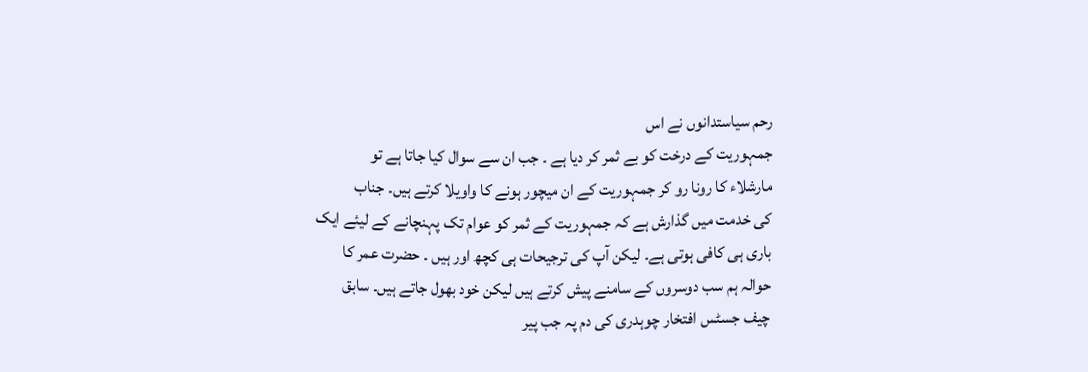رحم سیاستدانوں نے اس
جمہوریت کے درخت کو بے ثمر کر دیا ہے ۔ جب ان سے سوال کیا جاتا ہے تو
مارشلاء کا رونا رو کر جمہوریت کے ان میچور ہونے کا واویلا کرتے ہیں۔ جناب
کی خدمت میں گذارش ہے کہ جمہوریت کے ثمر کو عوام تک پہنچانے کے لیئے ایک
باری ہی کافی ہوتی ہے۔ لیکن آپ کی ترجیحات ہی کچھ اور ہیں ۔ حضرت عمر کا
حوالہ ہم سب دوسروں کے سامنے پیش کرتے ہیں لیکن خود بھول جاتے ہیں۔ سابق
چیف جسٹس افتخار چوہدری کی دم پہ جب پیر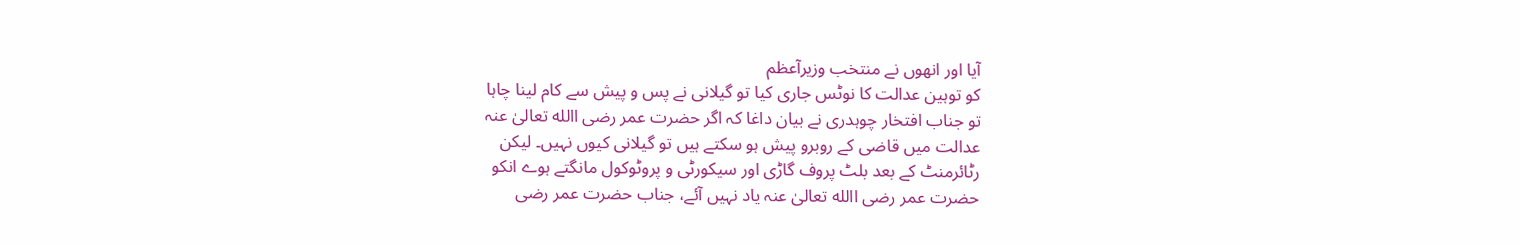آیا اور انھوں نے منتخب وزیرآعظم
کو توہین عدالت کا نوٹس جاری کیا تو گیلانی نے پس و پیش سے کام لینا چاہا
تو جناب افتخار چوہدری نے بیان داغا کہ اگر حضرت عمر رضی االله تعالیٰ عنہ
عدالت میں قاضی کے روبرو پیش ہو سکتے ہیں تو گیلانی کیوں نہیں۔ لیکن
رٹائرمنٹ کے بعد بلٹ پروف گاڑی اور سیکورٹی و پروٹوکول مانگتے ہوے انکو
حضرت عمر رضی االله تعالیٰ عنہ یاد نہیں آئے، جناب حضرت عمر رضی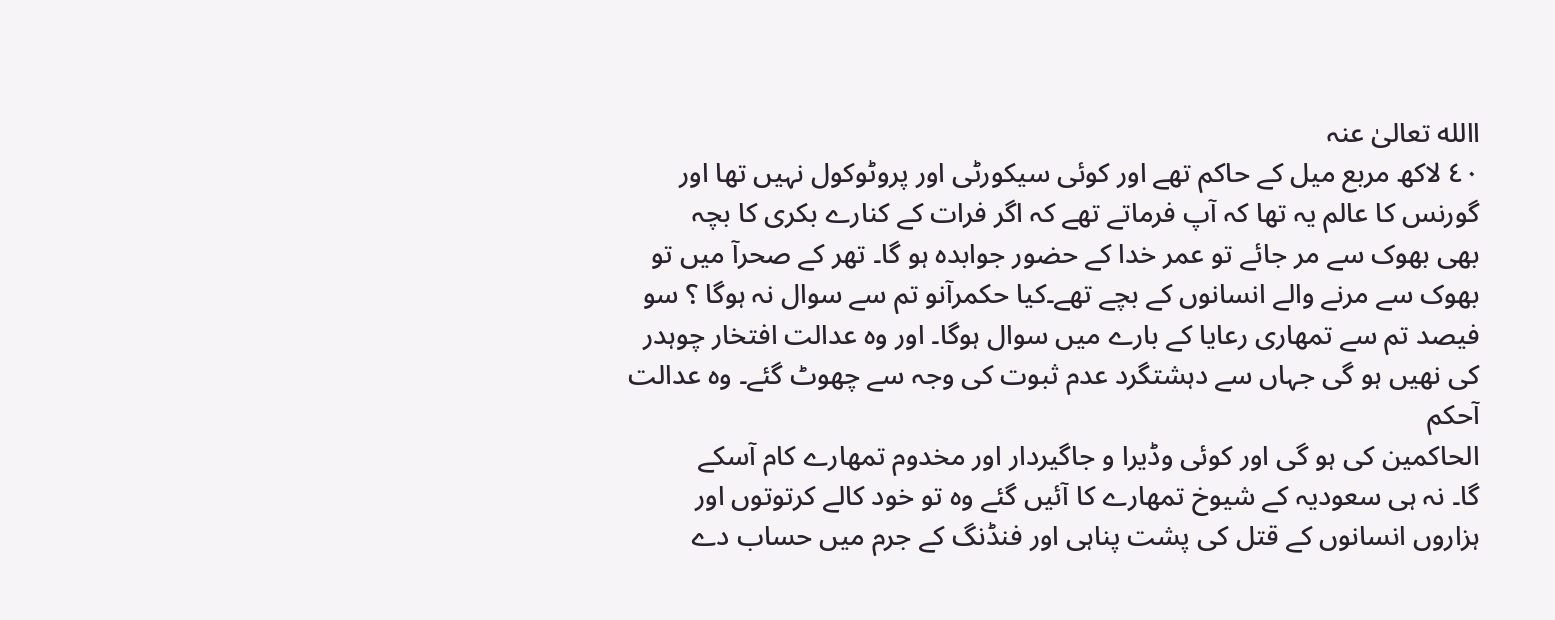االله تعالیٰ عنہ
٤٠ لاکھ مربع میل کے حاکم تھے اور کوئی سیکورٹی اور پروٹوکول نہیں تھا اور
گورنس کا عالم یہ تھا کہ آپ فرماتے تھے کہ اگر فرات کے کنارے بکری کا بچہ
بھی بھوک سے مر جائے تو عمر خدا کے حضور جوابدہ ہو گا۔ تھر کے صحرآ میں تو
بھوک سے مرنے والے انسانوں کے بچے تھے۔کیا حکمرآنو تم سے سوال نہ ہوگا ؟ سو
فیصد تم سے تمھاری رعایا کے بارے میں سوال ہوگا۔ اور وہ عدالت افتخار چوہدر
کی نھیں ہو گی جہاں سے دہشتگرد عدم ثبوت کی وجہ سے چھوٹ گئے۔ وہ عدالت آحکم
الحاکمین کی ہو گی اور کوئی وڈیرا و جاگیردار اور مخدوم تمھارے کام آسکے
گا۔ نہ ہی سعودیہ کے شیوخ تمھارے کا آئیں گئے وہ تو خود کالے کرتوتوں اور
ہزاروں انسانوں کے قتل کی پشت پناہی اور فنڈنگ کے جرم میں حساب دے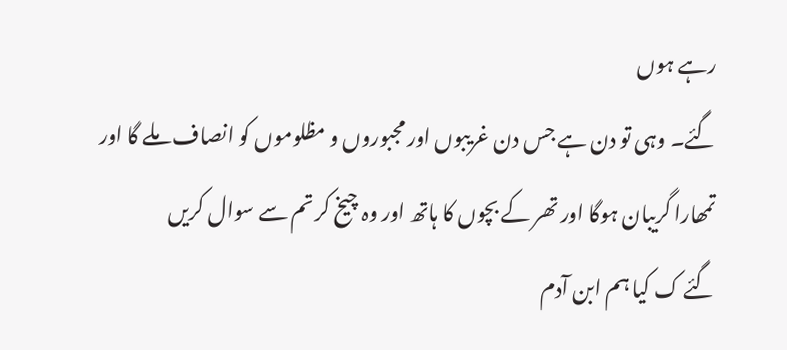رہے ہوں
گئے۔ وہی تو دن ہے جس دن غریبوں اور مجبوروں و مظلوموں کو انصاف ملے گا اور
تمھارا گریبان ہوگا اور تھر کے بچوں کا ہاتھ اور وہ چیخ کر تم سے سوال کریں
گئے ک کیا ہم ابن آدم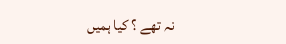نہ تھے ؟ کیا ہمیں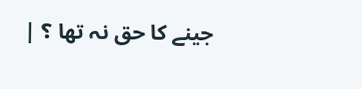جینے کا حق نہ تھا ؟ |